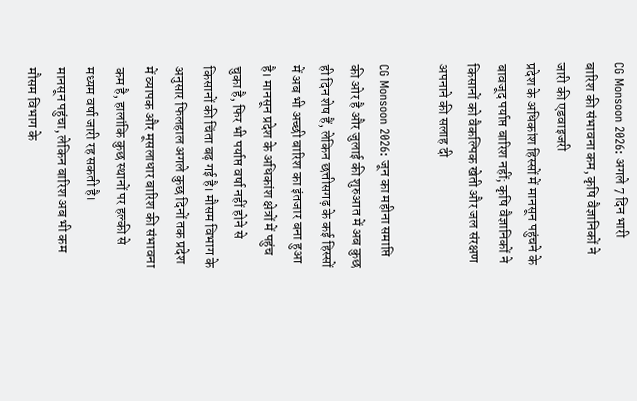CG Monsoon 2026: अगले 7 दिन भारी बारिश की संभावना कम, कृषि वैज्ञानिकों ने जारी की एडवाइजरी
प्रदेश के अधिकांश हिस्सों में मानसून पहुंचने के बावजूद पर्याप्त बारिश नहीं; कृषि वैज्ञानिकों ने किसानों को वैकल्पिक खेती और जल संरक्षण अपनाने की सलाह दी

CG Monsoon 2026: जून का महीना समाप्ति की ओर है और जुलाई की शुरुआत में अब कुछ ही दिन शेष हैं, लेकिन छत्तीसगढ़ के कई हिस्सों में अब भी अच्छी बारिश का इंतजार बना हुआ है। मानसून प्रदेश के अधिकांश क्षेत्रों में पहुंच चुका है, फिर भी पर्याप्त वर्षा नहीं होने से किसानों की चिंता बढ़ गई है। मौसम विभाग के अनुसार फिलहाल अगले कुछ दिनों तक प्रदेश में व्यापक और मूसलाधार बारिश की संभावना कम है, हालांकि कुछ स्थानों पर हल्की से मध्यम वर्षा जारी रह सकती है।
मानसून पहुंचा, लेकिन बारिश अब भी कम
मौसम विभाग के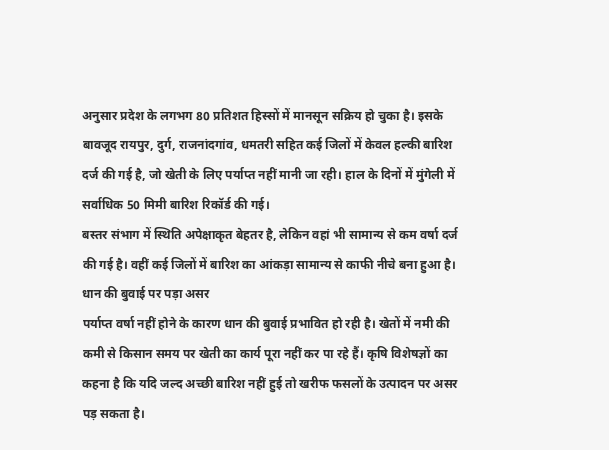अनुसार प्रदेश के लगभग 80 प्रतिशत हिस्सों में मानसून सक्रिय हो चुका है। इसके बावजूद रायपुर, दुर्ग, राजनांदगांव, धमतरी सहित कई जिलों में केवल हल्की बारिश दर्ज की गई है, जो खेती के लिए पर्याप्त नहीं मानी जा रही। हाल के दिनों में मुंगेली में सर्वाधिक 50 मिमी बारिश रिकॉर्ड की गई।
बस्तर संभाग में स्थिति अपेक्षाकृत बेहतर है, लेकिन वहां भी सामान्य से कम वर्षा दर्ज की गई है। वहीं कई जिलों में बारिश का आंकड़ा सामान्य से काफी नीचे बना हुआ है।
धान की बुवाई पर पड़ा असर
पर्याप्त वर्षा नहीं होने के कारण धान की बुवाई प्रभावित हो रही है। खेतों में नमी की कमी से किसान समय पर खेती का कार्य पूरा नहीं कर पा रहे हैं। कृषि विशेषज्ञों का कहना है कि यदि जल्द अच्छी बारिश नहीं हुई तो खरीफ फसलों के उत्पादन पर असर पड़ सकता है।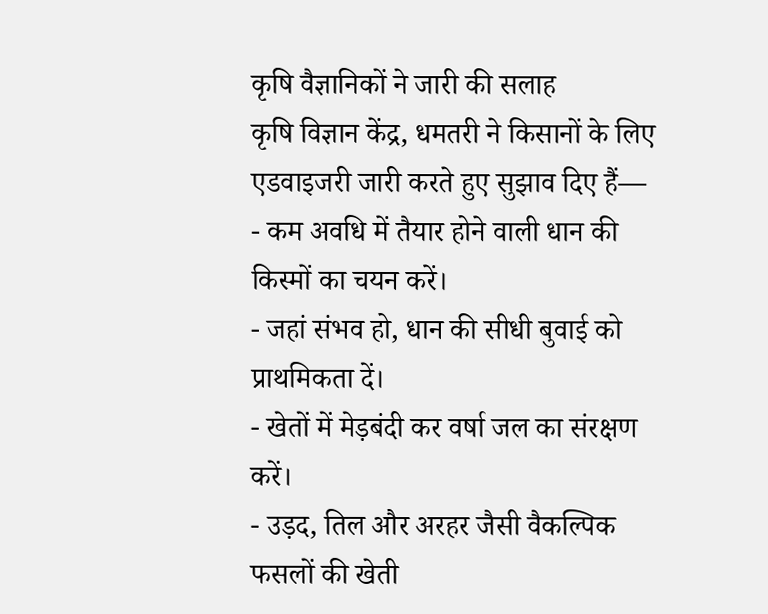कृषि वैज्ञानिकों ने जारी की सलाह
कृषि विज्ञान केंद्र, धमतरी ने किसानों के लिए एडवाइजरी जारी करते हुए सुझाव दिए हैं—
- कम अवधि में तैयार होने वाली धान की किस्मों का चयन करें।
- जहां संभव हो, धान की सीधी बुवाई को प्राथमिकता दें।
- खेतों में मेड़बंदी कर वर्षा जल का संरक्षण करें।
- उड़द, तिल और अरहर जैसी वैकल्पिक फसलों की खेती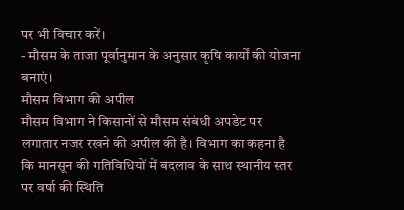पर भी विचार करें।
- मौसम के ताजा पूर्वानुमान के अनुसार कृषि कार्यों की योजना बनाएं।
मौसम विभाग की अपील
मौसम विभाग ने किसानों से मौसम संबंधी अपडेट पर लगातार नजर रखने की अपील की है। विभाग का कहना है कि मानसून की गतिविधियों में बदलाव के साथ स्थानीय स्तर पर वर्षा की स्थिति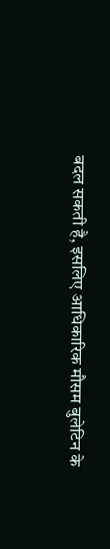बदल सकती है, इसलिए आधिकारिक मौसम बुलेटिन के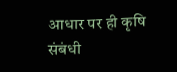आधार पर ही कृषि संबंधी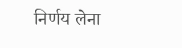निर्णय लेना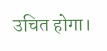उचित होगा।